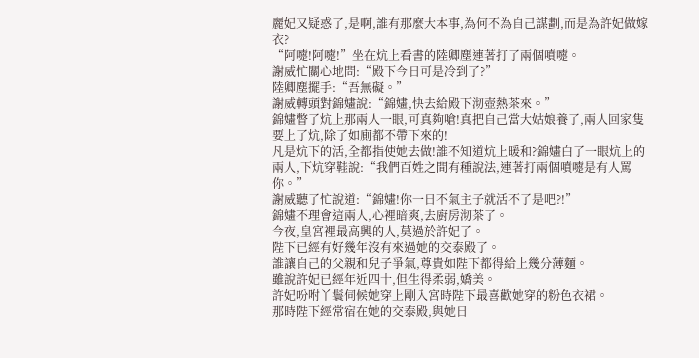麗妃又疑惑了,是啊,誰有那麼大本事,為何不為自己謀劃,而是為許妃做嫁衣?
“阿嚏!阿嚏!”坐在炕上看書的陸卿塵連著打了兩個噴嚏。
謝威忙關心地問:“殿下今日可是冷到了?”
陸卿塵擺手:“吾無礙。”
謝威轉頭對錦嫿說:“錦嫿,快去給殿下沏壺熱茶來。”
錦嫿瞥了炕上那兩人一眼,可真夠嗆!真把自己當大姑娘養了,兩人回家隻要上了炕,除了如廁都不帶下來的!
凡是炕下的活,全都指使她去做!誰不知道炕上暖和?錦嫿白了一眼炕上的兩人,下炕穿鞋說:“我們百姓之間有種說法,連著打兩個噴嚏是有人罵你。”
謝威聽了忙說道:“錦嫿!你一日不氣主子就活不了是吧?!”
錦嫿不理會這兩人,心裡暗爽,去廚房沏茶了。
今夜,皇宮裡最高興的人,莫過於許妃了。
陛下已經有好幾年沒有來過她的交泰殿了。
誰讓自己的父親和兒子爭氣,尊貴如陛下都得給上幾分薄麵。
雖說許妃已經年近四十,但生得柔弱,嬌美。
許妃吩咐丫鬟伺候她穿上剛入宮時陛下最喜歡她穿的粉色衣裙。
那時陛下經常宿在她的交泰殿,與她日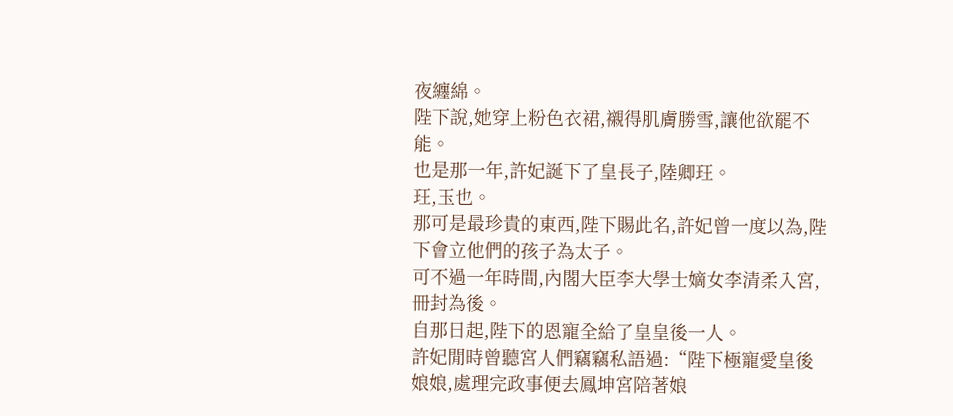夜纏綿。
陛下說,她穿上粉色衣裙,襯得肌膚勝雪,讓他欲罷不能。
也是那一年,許妃誕下了皇長子,陸卿玨。
玨,玉也。
那可是最珍貴的東西,陛下賜此名,許妃曾一度以為,陛下會立他們的孩子為太子。
可不過一年時間,內閣大臣李大學士嫡女李清柔入宮,冊封為後。
自那日起,陛下的恩寵全給了皇皇後一人。
許妃閒時曾聽宮人們竊竊私語過:“陛下極寵愛皇後娘娘,處理完政事便去鳳坤宮陪著娘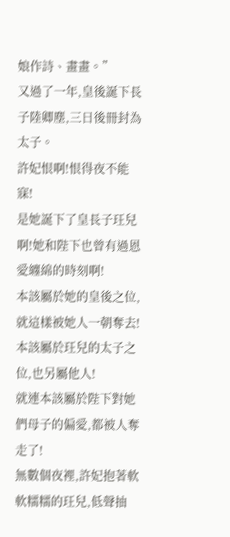娘作詩、畫畫。”
又過了一年,皇後誕下長子陸卿塵,三日後冊封為太子。
許妃恨啊!恨得夜不能寐!
是她誕下了皇長子玨兒啊!她和陛下也曾有過恩愛纏綿的時刻啊!
本該屬於她的皇後之位,就這樣被她人一朝奪去!
本該屬於玨兒的太子之位,也另屬他人!
就連本該屬於陛下對她們母子的偏愛,都被人奪走了!
無數個夜裡,許妃抱著軟軟糯糯的玨兒,低聲抽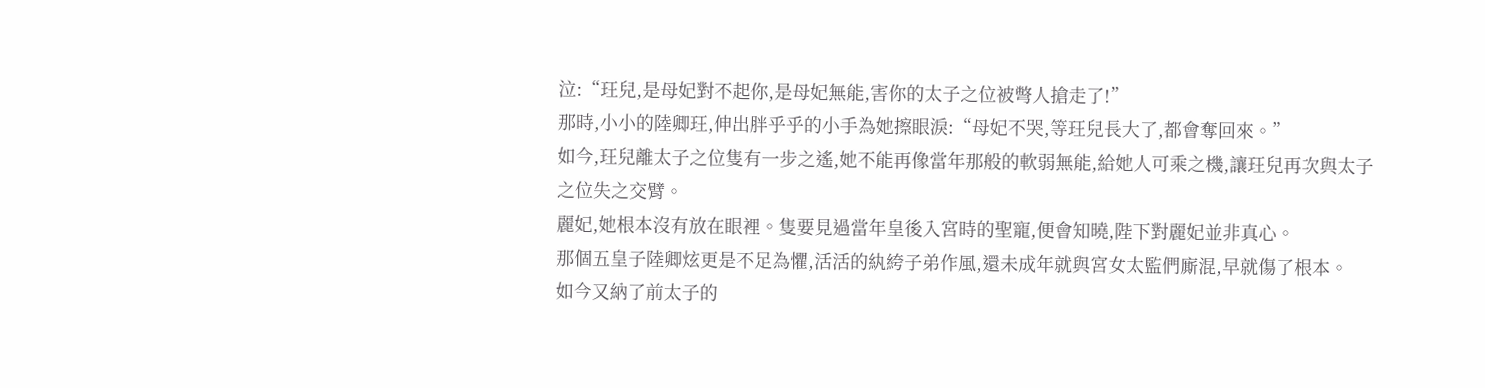泣:“玨兒,是母妃對不起你,是母妃無能,害你的太子之位被彆人搶走了!”
那時,小小的陸卿玨,伸出胖乎乎的小手為她擦眼淚:“母妃不哭,等玨兒長大了,都會奪回來。”
如今,玨兒離太子之位隻有一步之遙,她不能再像當年那般的軟弱無能,給她人可乘之機,讓玨兒再次與太子之位失之交臂。
麗妃,她根本沒有放在眼裡。隻要見過當年皇後入宮時的聖寵,便會知曉,陛下對麗妃並非真心。
那個五皇子陸卿炫更是不足為懼,活活的紈絝子弟作風,還未成年就與宮女太監們廝混,早就傷了根本。
如今又納了前太子的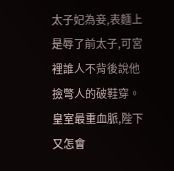太子妃為妾,表麵上是辱了前太子,可宮裡誰人不背後說他撿彆人的破鞋穿。
皇室最重血脈,陛下又怎會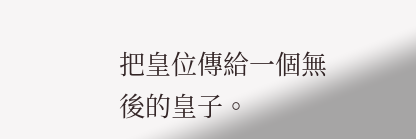把皇位傳給一個無後的皇子。